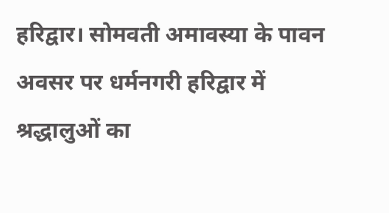हरिद्वार। सोमवती अमावस्या के पावन अवसर पर धर्मनगरी हरिद्वार में श्रद्धालुओं का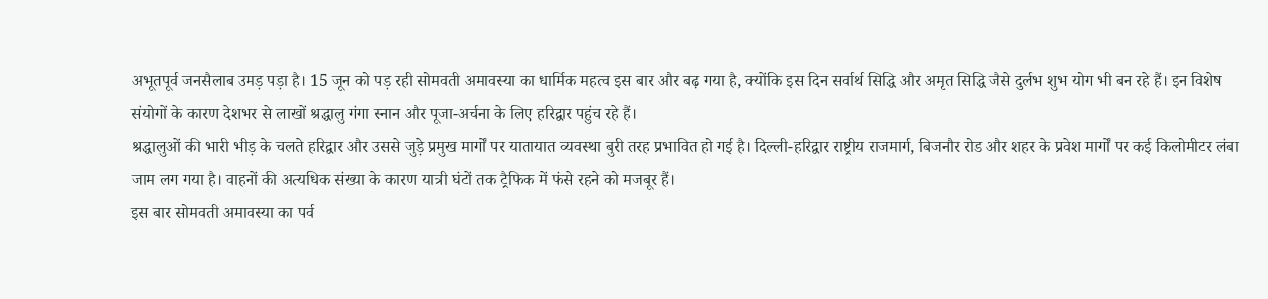अभूतपूर्व जनसैलाब उमड़ पड़ा है। 15 जून को पड़ रही सोमवती अमावस्या का धार्मिक महत्व इस बार और बढ़ गया है, क्योंकि इस दिन सर्वार्थ सिद्धि और अमृत सिद्धि जैसे दुर्लभ शुभ योग भी बन रहे हैं। इन विशेष संयोगों के कारण देशभर से लाखों श्रद्धालु गंगा स्नान और पूजा-अर्चना के लिए हरिद्वार पहुंच रहे हैं।
श्रद्धालुओं की भारी भीड़ के चलते हरिद्वार और उससे जुड़े प्रमुख मार्गों पर यातायात व्यवस्था बुरी तरह प्रभावित हो गई है। दिल्ली-हरिद्वार राष्ट्रीय राजमार्ग, बिजनौर रोड और शहर के प्रवेश मार्गों पर कई किलोमीटर लंबा जाम लग गया है। वाहनों की अत्यधिक संख्या के कारण यात्री घंटों तक ट्रैफिक में फंसे रहने को मजबूर हैं।
इस बार सोमवती अमावस्या का पर्व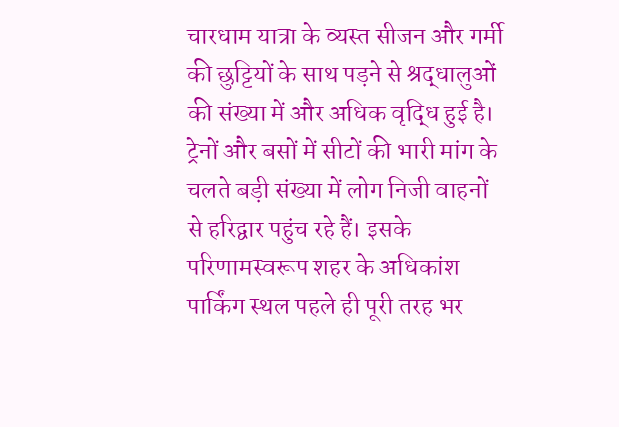चारधाम यात्रा के व्यस्त सीजन और गर्मी की छुट्टियों के साथ पड़ने से श्रद्धालुओं की संख्या में और अधिक वृद्धि हुई है। ट्रेनों और बसों में सीटों की भारी मांग के चलते बड़ी संख्या में लोग निजी वाहनों से हरिद्वार पहुंच रहे हैं। इसके परिणामस्वरूप शहर के अधिकांश पार्किंग स्थल पहले ही पूरी तरह भर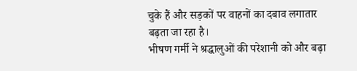चुके हैं और सड़कों पर वाहनों का दबाव लगातार बढ़ता जा रहा है।
भीषण गर्मी ने श्रद्धालुओं की परेशानी को और बढ़ा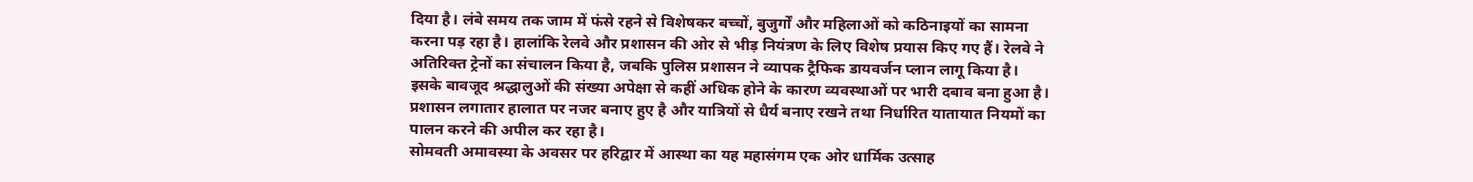दिया है। लंबे समय तक जाम में फंसे रहने से विशेषकर बच्चों, बुजुर्गों और महिलाओं को कठिनाइयों का सामना करना पड़ रहा है। हालांकि रेलवे और प्रशासन की ओर से भीड़ नियंत्रण के लिए विशेष प्रयास किए गए हैं। रेलवे ने अतिरिक्त ट्रेनों का संचालन किया है, जबकि पुलिस प्रशासन ने व्यापक ट्रैफिक डायवर्जन प्लान लागू किया है।
इसके बावजूद श्रद्धालुओं की संख्या अपेक्षा से कहीं अधिक होने के कारण व्यवस्थाओं पर भारी दबाव बना हुआ है। प्रशासन लगातार हालात पर नजर बनाए हुए है और यात्रियों से धैर्य बनाए रखने तथा निर्धारित यातायात नियमों का पालन करने की अपील कर रहा है।
सोमवती अमावस्या के अवसर पर हरिद्वार में आस्था का यह महासंगम एक ओर धार्मिक उत्साह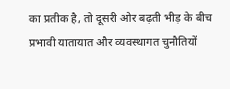का प्रतीक है, तो दूसरी ओर बढ़ती भीड़ के बीच प्रभावी यातायात और व्यवस्थागत चुनौतियों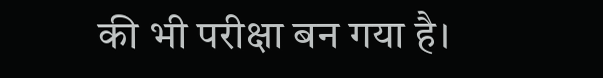की भी परीक्षा बन गया है।